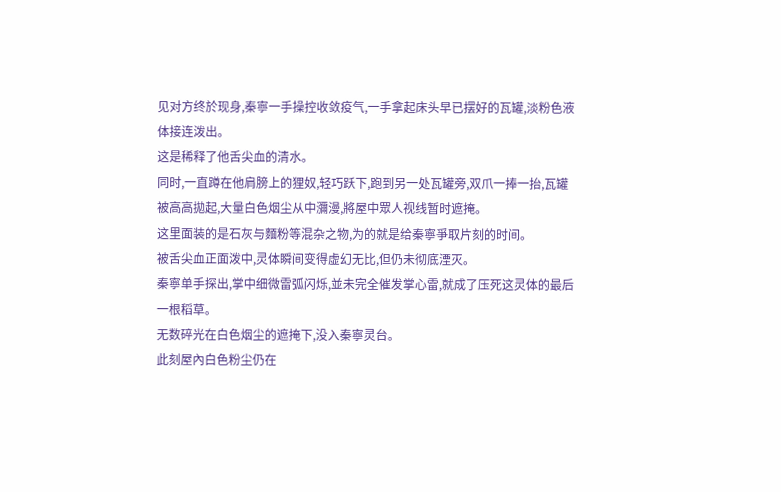见对方终於现身,秦寧一手操控收敛疫气,一手拿起床头早已摆好的瓦罐,淡粉色液体接连泼出。
这是稀释了他舌尖血的清水。
同时,一直蹲在他肩膀上的狸奴,轻巧跃下,跑到另一处瓦罐旁,双爪一捧一抬,瓦罐被高高拋起,大量白色烟尘从中瀰漫,將屋中眾人视线暂时遮掩。
这里面装的是石灰与麵粉等混杂之物,为的就是给秦寧爭取片刻的时间。
被舌尖血正面泼中,灵体瞬间变得虚幻无比,但仍未彻底湮灭。
秦寧单手探出,掌中细微雷弧闪烁,並未完全催发掌心雷,就成了压死这灵体的最后一根稻草。
无数碎光在白色烟尘的遮掩下,没入秦寧灵台。
此刻屋內白色粉尘仍在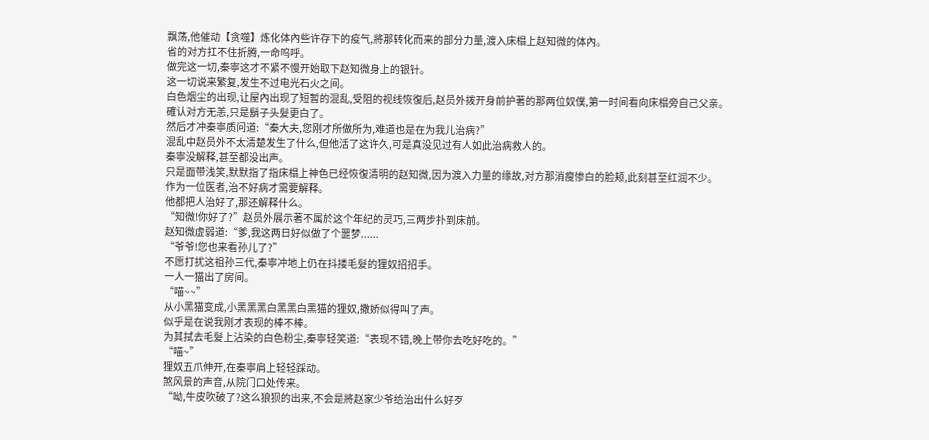飘荡,他催动【贪噬】炼化体內些许存下的疫气,將那转化而来的部分力量,渡入床榻上赵知微的体內。
省的对方扛不住折腾,一命呜呼。
做完这一切,秦寧这才不紧不慢开始取下赵知微身上的银针。
这一切说来繁复,发生不过电光石火之间。
白色烟尘的出现,让屋內出现了短暂的混乱,受阻的视线恢復后,赵员外拨开身前护著的那两位奴僕,第一时间看向床榻旁自己父亲。
確认对方无恙,只是鬍子头髮更白了。
然后才冲秦寧质问道:“秦大夫,您刚才所做所为,难道也是在为我儿治病?”
混乱中赵员外不太清楚发生了什么,但他活了这许久,可是真没见过有人如此治病救人的。
秦寧没解释,甚至都没出声。
只是面带浅笑,默默指了指床榻上神色已经恢復清明的赵知微,因为渡入力量的缘故,对方那消瘦惨白的脸颊,此刻甚至红润不少。
作为一位医者,治不好病才需要解释。
他都把人治好了,那还解释什么。
“知微!你好了?”赵员外展示著不属於这个年纪的灵巧,三两步扑到床前。
赵知微虚弱道:“爹,我这两日好似做了个噩梦......
“爷爷!您也来看孙儿了?”
不愿打扰这祖孙三代,秦寧冲地上仍在抖搂毛髮的狸奴招招手。
一人一猫出了房间。
“喵~~”
从小黑猫变成,小黑黑黑白黑黑白黑猫的狸奴,撒娇似得叫了声。
似乎是在说我刚才表现的棒不棒。
为其拭去毛髮上沾染的白色粉尘,秦寧轻笑道:“表现不错,晚上带你去吃好吃的。”
“喵~”
狸奴五爪伸开,在秦寧肩上轻轻踩动。
煞风景的声音,从院门口处传来。
“呦,牛皮吹破了?这么狼狈的出来,不会是將赵家少爷给治出什么好歹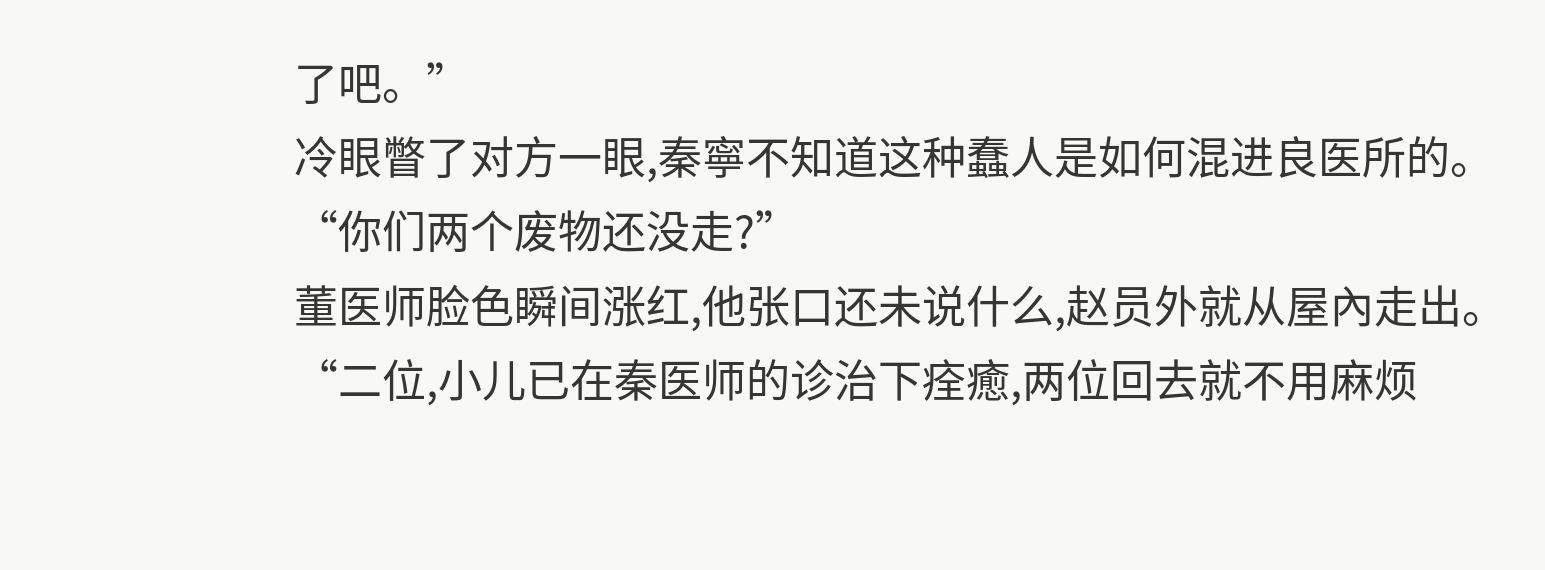了吧。”
冷眼瞥了对方一眼,秦寧不知道这种蠢人是如何混进良医所的。
“你们两个废物还没走?”
董医师脸色瞬间涨红,他张口还未说什么,赵员外就从屋內走出。
“二位,小儿已在秦医师的诊治下痊癒,两位回去就不用麻烦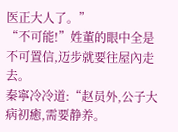医正大人了。”
“不可能!”姓董的眼中全是不可置信,迈步就要往屋內走去。
秦寧冷冷道:“赵员外,公子大病初癒,需要静养。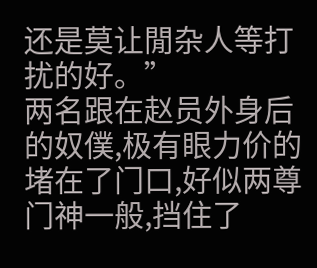还是莫让閒杂人等打扰的好。”
两名跟在赵员外身后的奴僕,极有眼力价的堵在了门口,好似两尊门神一般,挡住了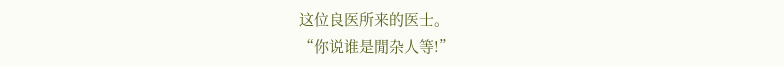这位良医所来的医士。
“你说谁是閒杂人等!”